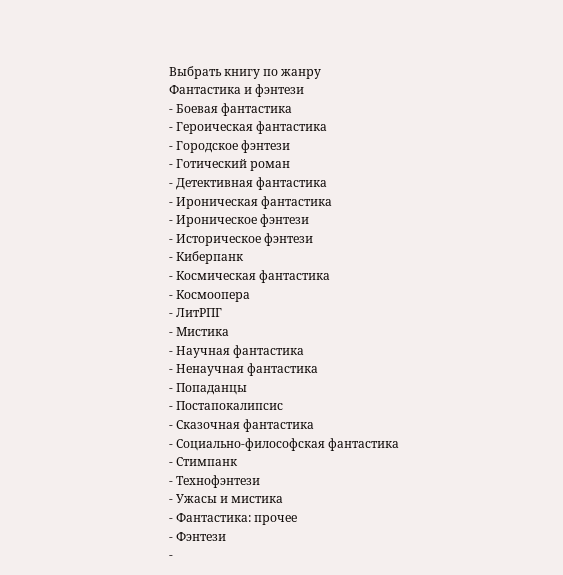Выбрать книгу по жанру
Фантастика и фэнтези
- Боевая фантастика
- Героическая фантастика
- Городское фэнтези
- Готический роман
- Детективная фантастика
- Ироническая фантастика
- Ироническое фэнтези
- Историческое фэнтези
- Киберпанк
- Космическая фантастика
- Космоопера
- ЛитРПГ
- Мистика
- Научная фантастика
- Ненаучная фантастика
- Попаданцы
- Постапокалипсис
- Сказочная фантастика
- Социально-философская фантастика
- Стимпанк
- Технофэнтези
- Ужасы и мистика
- Фантастика: прочее
- Фэнтези
-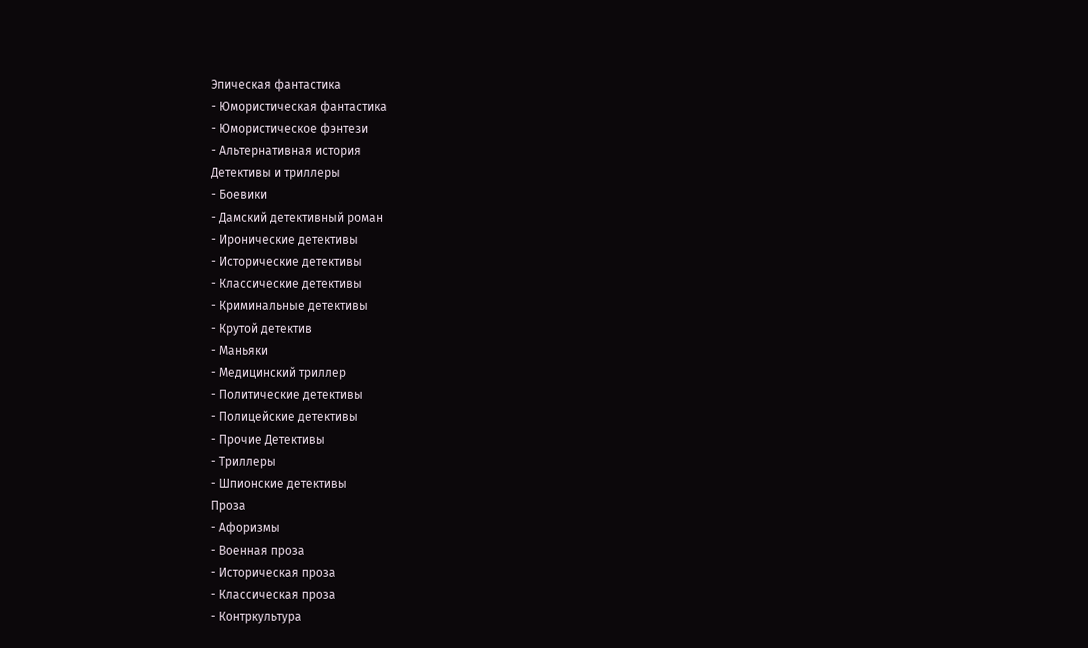Эпическая фантастика
- Юмористическая фантастика
- Юмористическое фэнтези
- Альтернативная история
Детективы и триллеры
- Боевики
- Дамский детективный роман
- Иронические детективы
- Исторические детективы
- Классические детективы
- Криминальные детективы
- Крутой детектив
- Маньяки
- Медицинский триллер
- Политические детективы
- Полицейские детективы
- Прочие Детективы
- Триллеры
- Шпионские детективы
Проза
- Афоризмы
- Военная проза
- Историческая проза
- Классическая проза
- Контркультура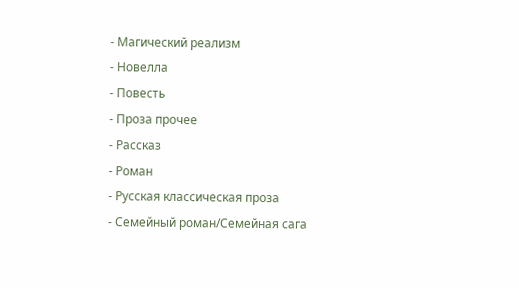- Магический реализм
- Новелла
- Повесть
- Проза прочее
- Рассказ
- Роман
- Русская классическая проза
- Семейный роман/Семейная сага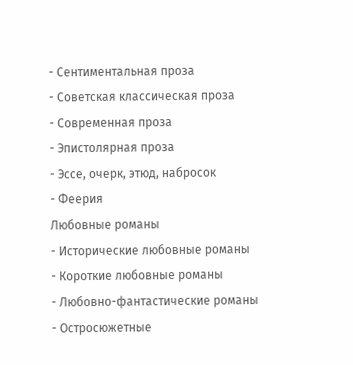- Сентиментальная проза
- Советская классическая проза
- Современная проза
- Эпистолярная проза
- Эссе, очерк, этюд, набросок
- Феерия
Любовные романы
- Исторические любовные романы
- Короткие любовные романы
- Любовно-фантастические романы
- Остросюжетные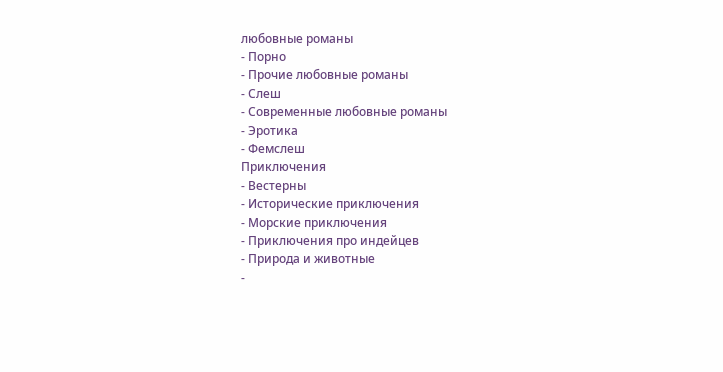любовные романы
- Порно
- Прочие любовные романы
- Слеш
- Современные любовные романы
- Эротика
- Фемслеш
Приключения
- Вестерны
- Исторические приключения
- Морские приключения
- Приключения про индейцев
- Природа и животные
-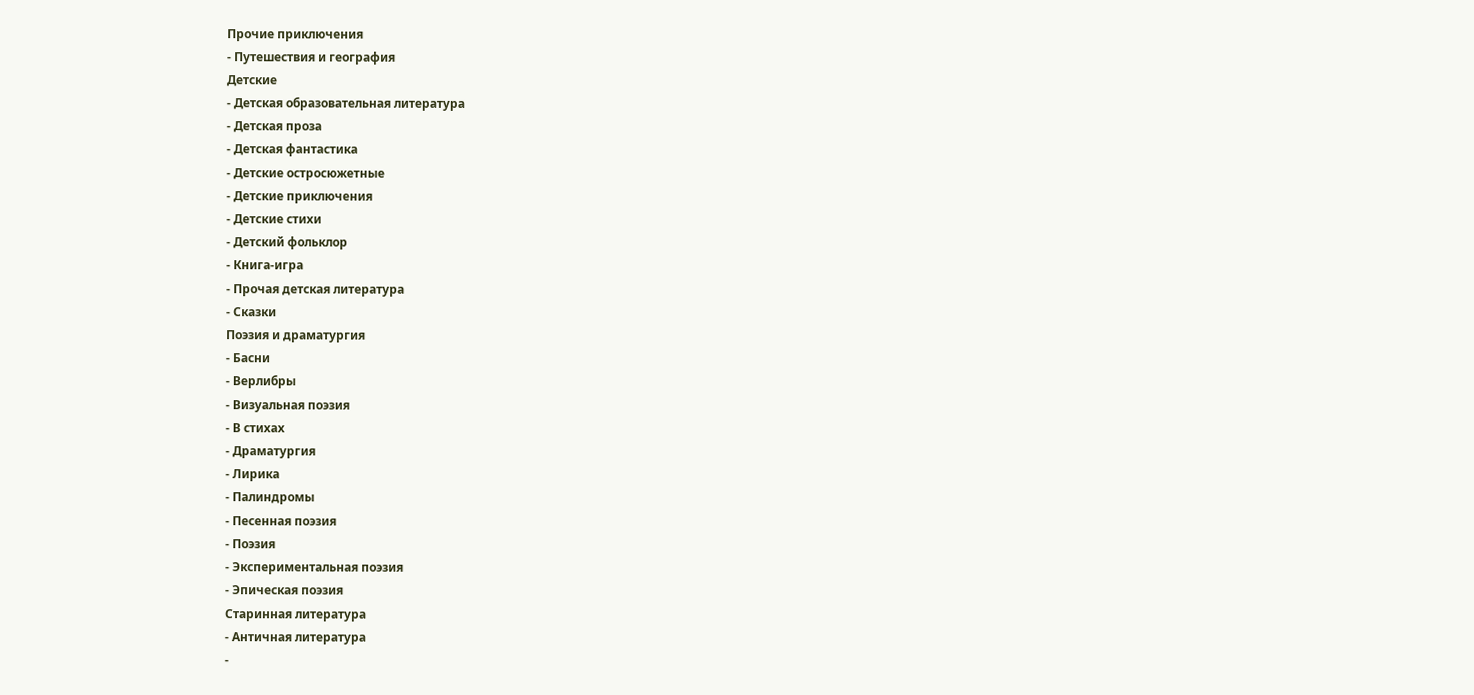Прочие приключения
- Путешествия и география
Детские
- Детская образовательная литература
- Детская проза
- Детская фантастика
- Детские остросюжетные
- Детские приключения
- Детские стихи
- Детский фольклор
- Книга-игра
- Прочая детская литература
- Сказки
Поэзия и драматургия
- Басни
- Верлибры
- Визуальная поэзия
- В стихах
- Драматургия
- Лирика
- Палиндромы
- Песенная поэзия
- Поэзия
- Экспериментальная поэзия
- Эпическая поэзия
Старинная литература
- Античная литература
-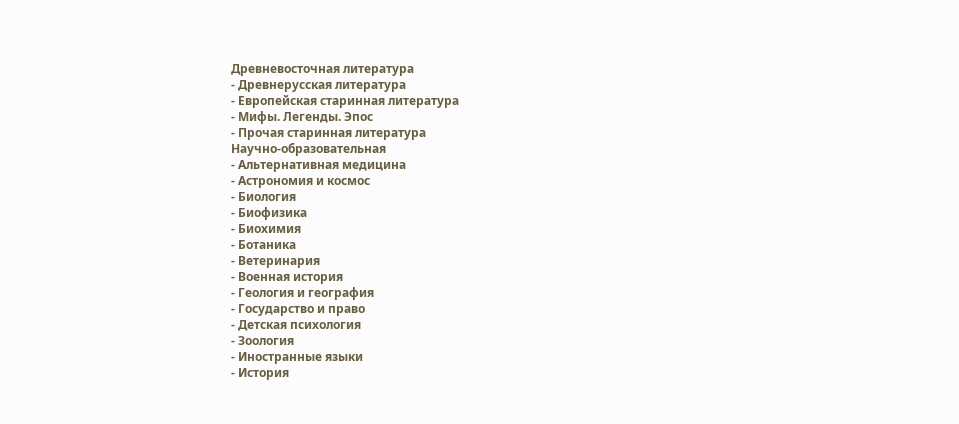Древневосточная литература
- Древнерусская литература
- Европейская старинная литература
- Мифы. Легенды. Эпос
- Прочая старинная литература
Научно-образовательная
- Альтернативная медицина
- Астрономия и космос
- Биология
- Биофизика
- Биохимия
- Ботаника
- Ветеринария
- Военная история
- Геология и география
- Государство и право
- Детская психология
- Зоология
- Иностранные языки
- История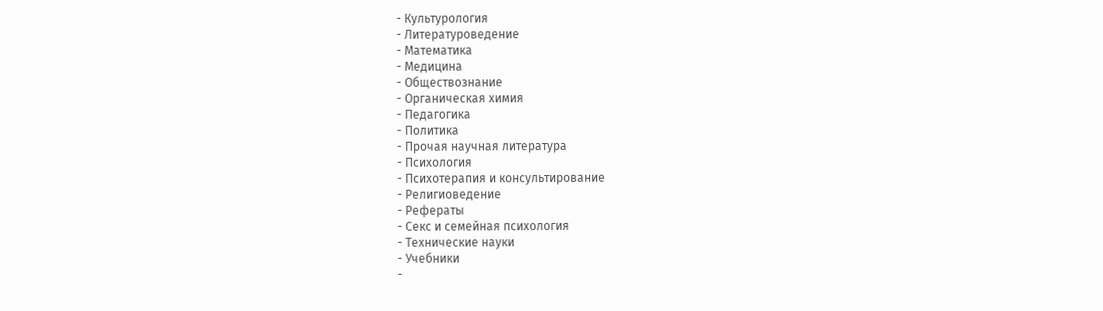- Культурология
- Литературоведение
- Математика
- Медицина
- Обществознание
- Органическая химия
- Педагогика
- Политика
- Прочая научная литература
- Психология
- Психотерапия и консультирование
- Религиоведение
- Рефераты
- Секс и семейная психология
- Технические науки
- Учебники
-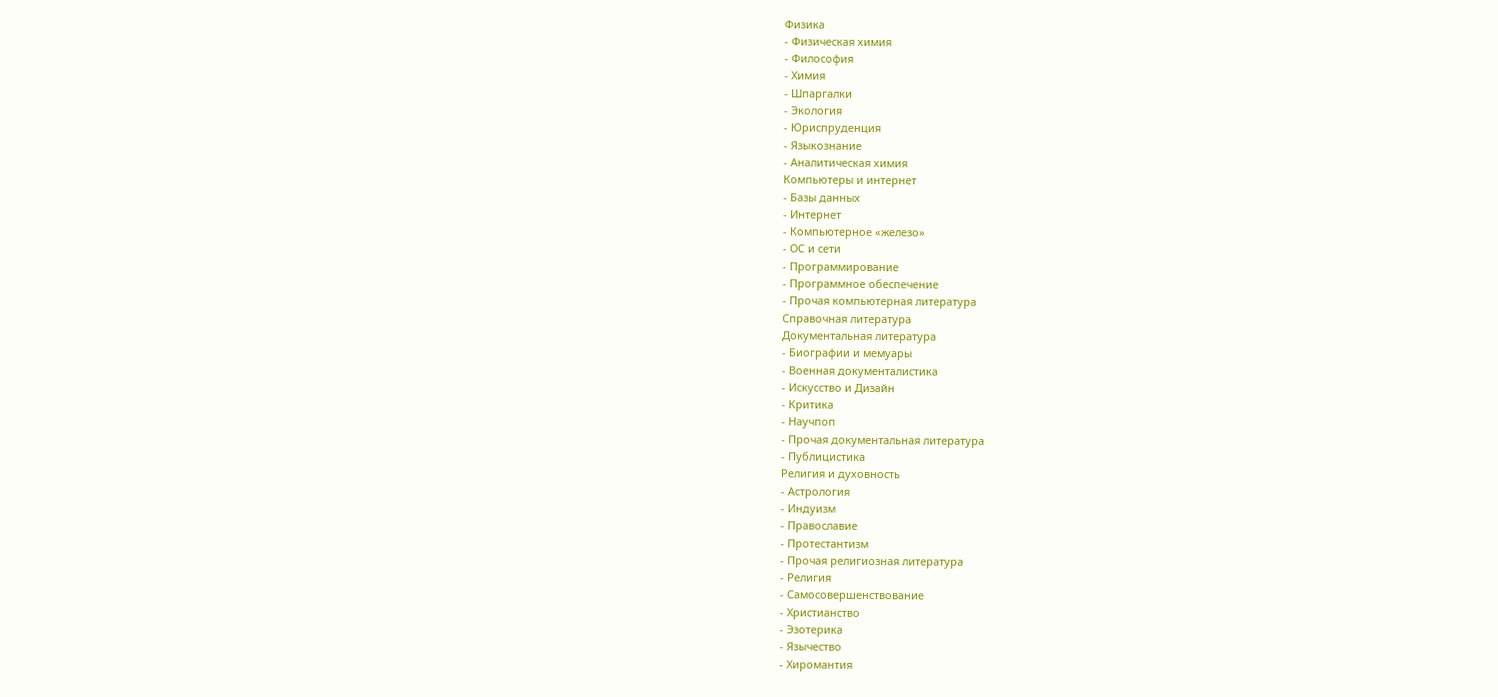Физика
- Физическая химия
- Философия
- Химия
- Шпаргалки
- Экология
- Юриспруденция
- Языкознание
- Аналитическая химия
Компьютеры и интернет
- Базы данных
- Интернет
- Компьютерное «железо»
- ОС и сети
- Программирование
- Программное обеспечение
- Прочая компьютерная литература
Справочная литература
Документальная литература
- Биографии и мемуары
- Военная документалистика
- Искусство и Дизайн
- Критика
- Научпоп
- Прочая документальная литература
- Публицистика
Религия и духовность
- Астрология
- Индуизм
- Православие
- Протестантизм
- Прочая религиозная литература
- Религия
- Самосовершенствование
- Христианство
- Эзотерика
- Язычество
- Хиромантия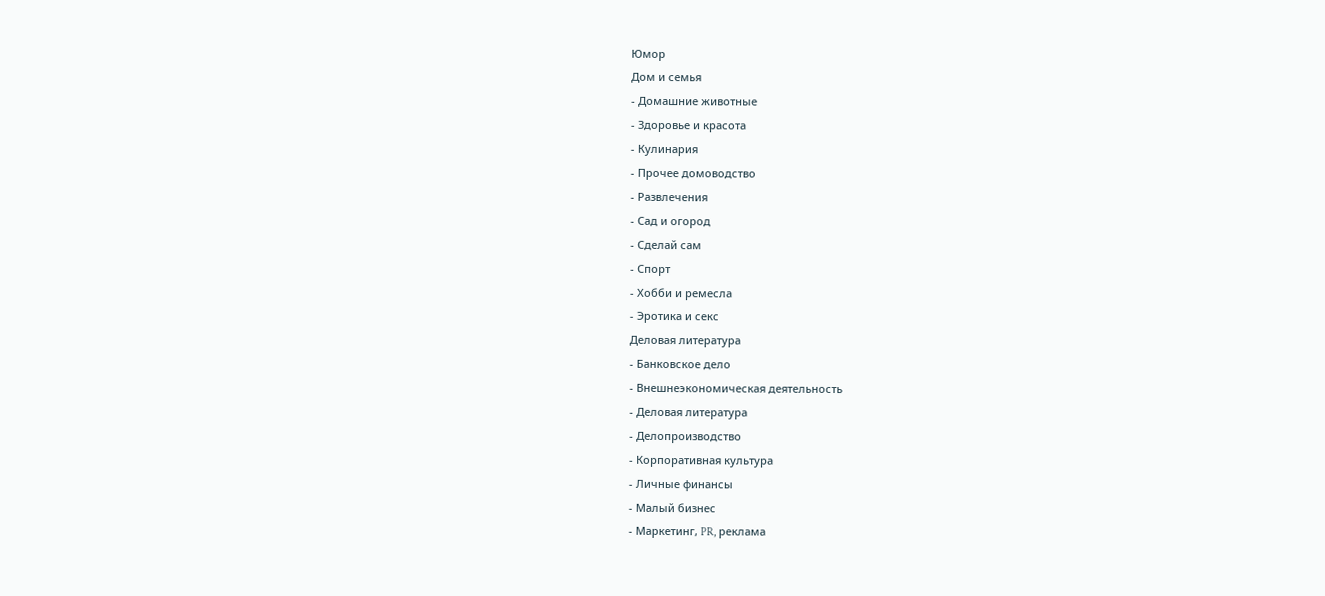Юмор
Дом и семья
- Домашние животные
- Здоровье и красота
- Кулинария
- Прочее домоводство
- Развлечения
- Сад и огород
- Сделай сам
- Спорт
- Хобби и ремесла
- Эротика и секс
Деловая литература
- Банковское дело
- Внешнеэкономическая деятельность
- Деловая литература
- Делопроизводство
- Корпоративная культура
- Личные финансы
- Малый бизнес
- Маркетинг, PR, реклама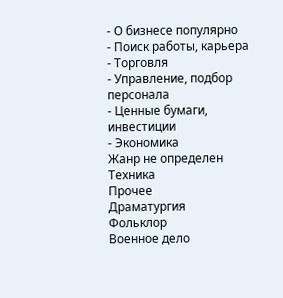- О бизнесе популярно
- Поиск работы, карьера
- Торговля
- Управление, подбор персонала
- Ценные бумаги, инвестиции
- Экономика
Жанр не определен
Техника
Прочее
Драматургия
Фольклор
Военное дело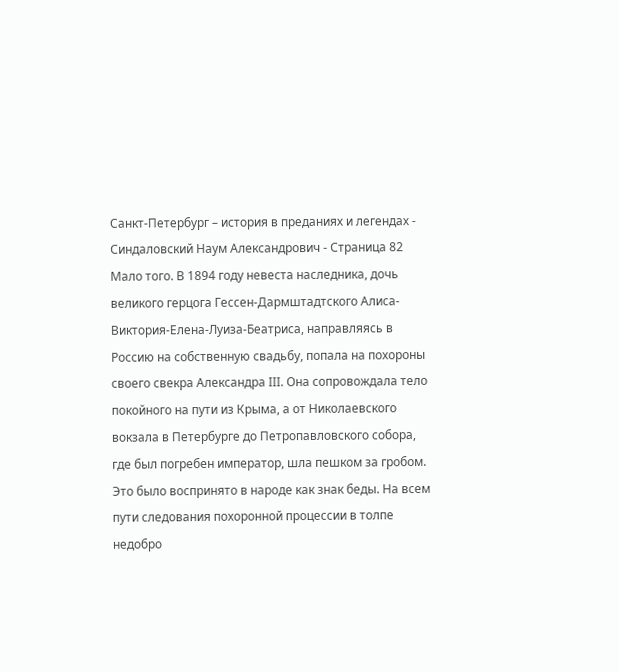Санкт-Петербург – история в преданиях и легендах - Синдаловский Наум Александрович - Страница 82
Мало того. В 1894 году невеста наследника, дочь великого герцога Гессен-Дармштадтского Алиса-Виктория-Елена-Луиза-Беатриса, направляясь в Россию на собственную свадьбу, попала на похороны своего свекра Александра III. Она сопровождала тело покойного на пути из Крыма, а от Николаевского вокзала в Петербурге до Петропавловского собора, где был погребен император, шла пешком за гробом. Это было воспринято в народе как знак беды. На всем пути следования похоронной процессии в толпе недобро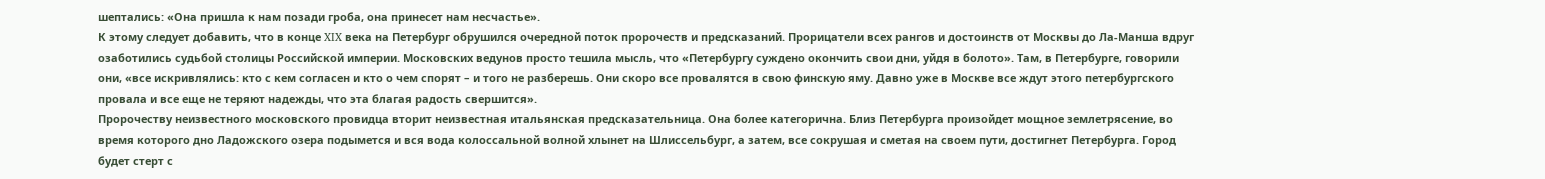шептались: «Она пришла к нам позади гроба, она принесет нам несчастье».
К этому следует добавить, что в конце XIX века на Петербург обрушился очередной поток пророчеств и предсказаний. Прорицатели всех рангов и достоинств от Москвы до Ла-Манша вдруг озаботились судьбой столицы Российской империи. Московских ведунов просто тешила мысль, что «Петербургу суждено окончить свои дни, уйдя в болото». Там, в Петербурге, говорили они, «все искривлялись: кто с кем согласен и кто о чем спорят – и того не разберешь. Они скоро все провалятся в свою финскую яму. Давно уже в Москве все ждут этого петербургского провала и все еще не теряют надежды, что эта благая радость свершится».
Пророчеству неизвестного московского провидца вторит неизвестная итальянская предсказательница. Она более категорична. Близ Петербурга произойдет мощное землетрясение, во время которого дно Ладожского озера подымется и вся вода колоссальной волной хлынет на Шлиссельбург, а затем, все сокрушая и сметая на своем пути, достигнет Петербурга. Город будет стерт с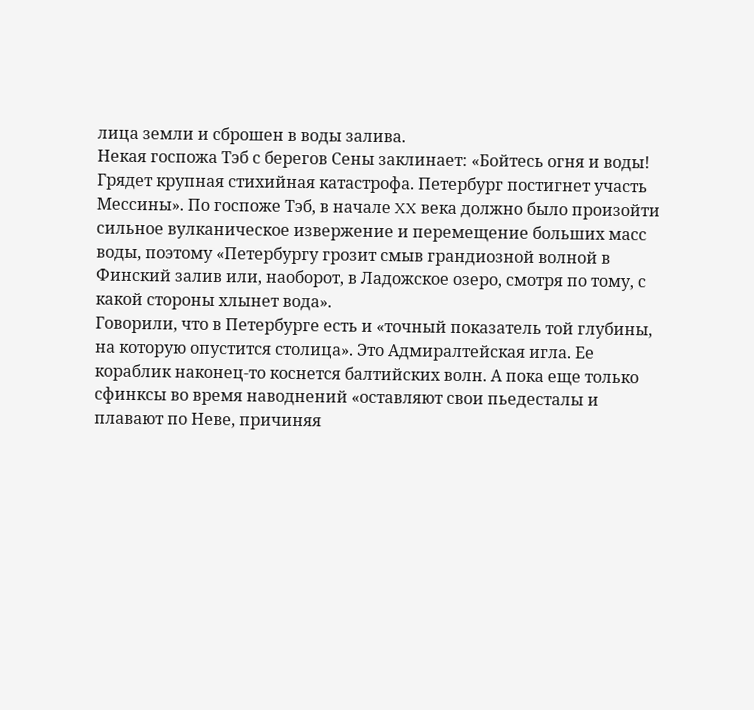лица земли и сброшен в воды залива.
Некая госпожа Тэб с берегов Сены заклинает: «Бойтесь огня и воды! Грядет крупная стихийная катастрофа. Петербург постигнет участь Мессины». По госпоже Тэб, в начале XX века должно было произойти сильное вулканическое извержение и перемещение больших масс воды, поэтому «Петербургу грозит смыв грандиозной волной в Финский залив или, наоборот, в Ладожское озеро, смотря по тому, с какой стороны хлынет вода».
Говорили, что в Петербурге есть и «точный показатель той глубины, на которую опустится столица». Это Адмиралтейская игла. Ее кораблик наконец-то коснется балтийских волн. А пока еще только сфинксы во время наводнений «оставляют свои пьедесталы и плавают по Неве, причиняя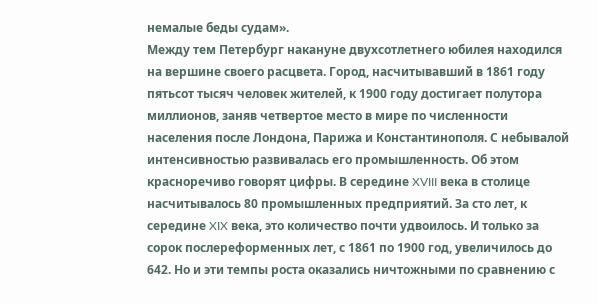немалые беды судам».
Между тем Петербург накануне двухсотлетнего юбилея находился на вершине своего расцвета. Город, насчитывавший в 1861 году пятьсот тысяч человек жителей, к 1900 году достигает полутора миллионов, заняв четвертое место в мире по численности населения после Лондона, Парижа и Константинополя. С небывалой интенсивностью развивалась его промышленность. Об этом красноречиво говорят цифры. В середине XVIII века в столице насчитывалось 80 промышленных предприятий. За сто лет, к середине XIX века, это количество почти удвоилось. И только за сорок послереформенных лет, с 1861 по 1900 год, увеличилось до 642. Но и эти темпы роста оказались ничтожными по сравнению с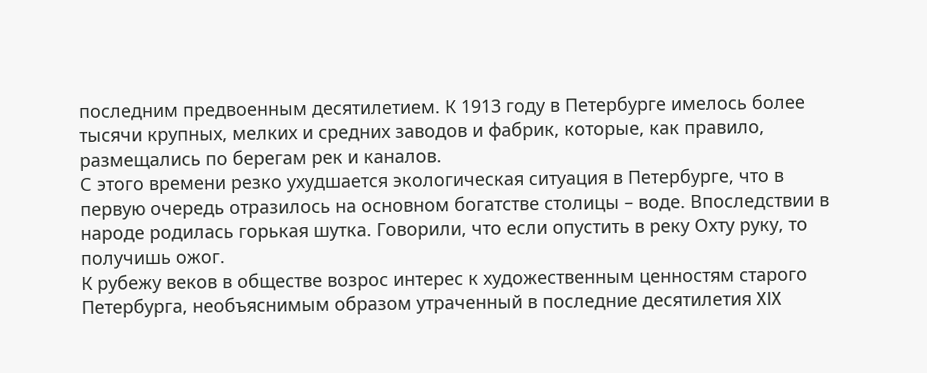последним предвоенным десятилетием. К 1913 году в Петербурге имелось более тысячи крупных, мелких и средних заводов и фабрик, которые, как правило, размещались по берегам рек и каналов.
С этого времени резко ухудшается экологическая ситуация в Петербурге, что в первую очередь отразилось на основном богатстве столицы – воде. Впоследствии в народе родилась горькая шутка. Говорили, что если опустить в реку Охту руку, то получишь ожог.
К рубежу веков в обществе возрос интерес к художественным ценностям старого Петербурга, необъяснимым образом утраченный в последние десятилетия XIX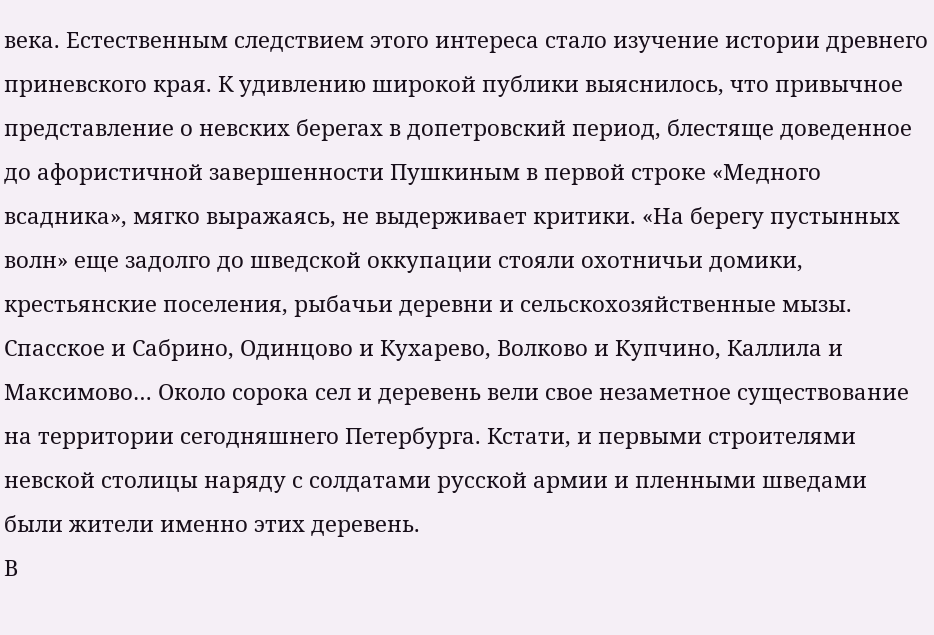века. Естественным следствием этого интереса стало изучение истории древнего приневского края. К удивлению широкой публики выяснилось, что привычное представление о невских берегах в допетровский период, блестяще доведенное до афористичной завершенности Пушкиным в первой строке «Медного всадника», мягко выражаясь, не выдерживает критики. «На берегу пустынных волн» еще задолго до шведской оккупации стояли охотничьи домики, крестьянские поселения, рыбачьи деревни и сельскохозяйственные мызы. Спасское и Сабрино, Одинцово и Кухарево, Волково и Купчино, Каллила и Максимово… Около сорока сел и деревень вели свое незаметное существование на территории сегодняшнего Петербурга. Кстати, и первыми строителями невской столицы наряду с солдатами русской армии и пленными шведами были жители именно этих деревень.
В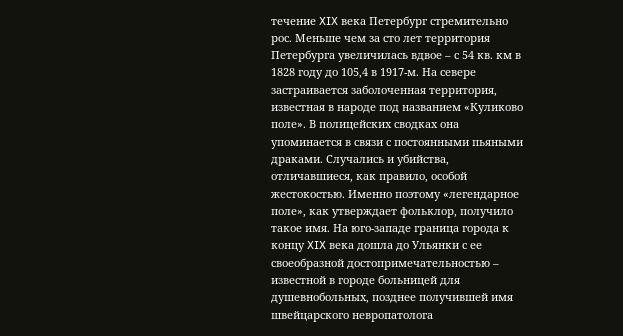течение XIX века Петербург стремительно рос. Меньше чем за сто лет территория Петербурга увеличилась вдвое – с 54 кв. км в 1828 году до 105,4 в 1917-м. На севере застраивается заболоченная территория, известная в народе под названием «Куликово поле». В полицейских сводках она упоминается в связи с постоянными пьяными драками. Случались и убийства, отличавшиеся, как правило, особой жестокостью. Именно поэтому «легендарное поле», как утверждает фольклор, получило такое имя. На юго-западе граница города к концу XIX века дошла до Ульянки с ее своеобразной достопримечательностью – известной в городе больницей для душевнобольных, позднее получившей имя швейцарского невропатолога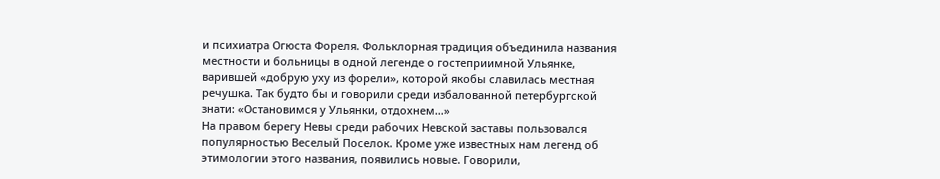и психиатра Огюста Фореля. Фольклорная традиция объединила названия местности и больницы в одной легенде о гостеприимной Ульянке, варившей «добрую уху из форели», которой якобы славилась местная речушка. Так будто бы и говорили среди избалованной петербургской знати: «Остановимся у Ульянки, отдохнем…»
На правом берегу Невы среди рабочих Невской заставы пользовался популярностью Веселый Поселок. Кроме уже известных нам легенд об этимологии этого названия, появились новые. Говорили,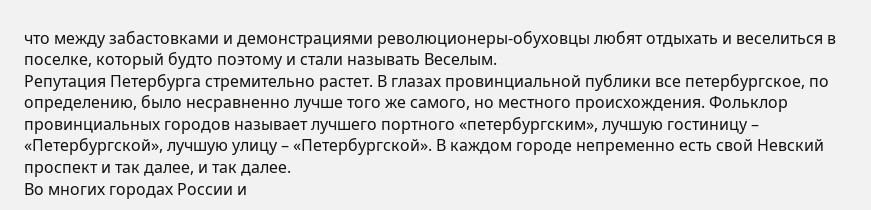что между забастовками и демонстрациями революционеры-обуховцы любят отдыхать и веселиться в поселке, который будто поэтому и стали называть Веселым.
Репутация Петербурга стремительно растет. В глазах провинциальной публики все петербургское, по определению, было несравненно лучше того же самого, но местного происхождения. Фольклор провинциальных городов называет лучшего портного «петербургским», лучшую гостиницу – «Петербургской», лучшую улицу – «Петербургской». В каждом городе непременно есть свой Невский проспект и так далее, и так далее.
Во многих городах России и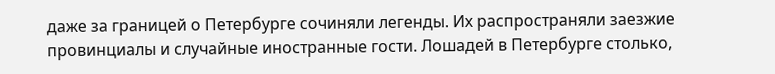даже за границей о Петербурге сочиняли легенды. Их распространяли заезжие провинциалы и случайные иностранные гости. Лошадей в Петербурге столько,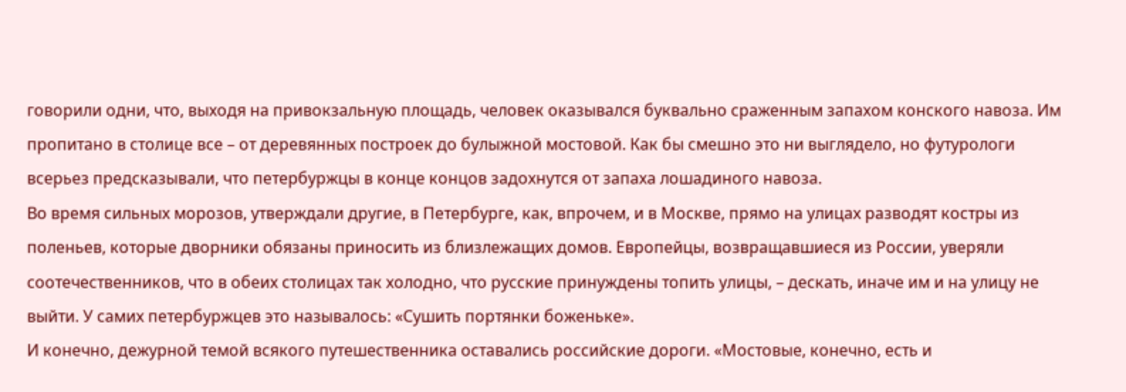говорили одни, что, выходя на привокзальную площадь, человек оказывался буквально сраженным запахом конского навоза. Им пропитано в столице все – от деревянных построек до булыжной мостовой. Как бы смешно это ни выглядело, но футурологи всерьез предсказывали, что петербуржцы в конце концов задохнутся от запаха лошадиного навоза.
Во время сильных морозов, утверждали другие, в Петербурге, как, впрочем, и в Москве, прямо на улицах разводят костры из поленьев, которые дворники обязаны приносить из близлежащих домов. Европейцы, возвращавшиеся из России, уверяли соотечественников, что в обеих столицах так холодно, что русские принуждены топить улицы, – дескать, иначе им и на улицу не выйти. У самих петербуржцев это называлось: «Сушить портянки боженьке».
И конечно, дежурной темой всякого путешественника оставались российские дороги. «Мостовые, конечно, есть и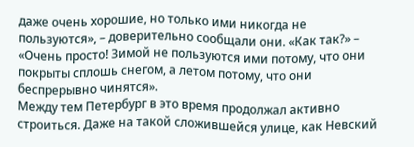даже очень хорошие, но только ими никогда не пользуются», – доверительно сообщали они. «Как так?» – «Очень просто! Зимой не пользуются ими потому, что они покрыты сплошь снегом, а летом потому, что они беспрерывно чинятся».
Между тем Петербург в это время продолжал активно строиться. Даже на такой сложившейся улице, как Невский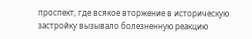проспект, где всякое вторжение в историческую застройку вызывало болезненную реакцию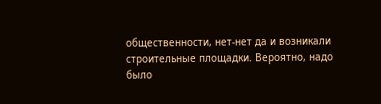общественности, нет-нет да и возникали строительные площадки. Вероятно, надо было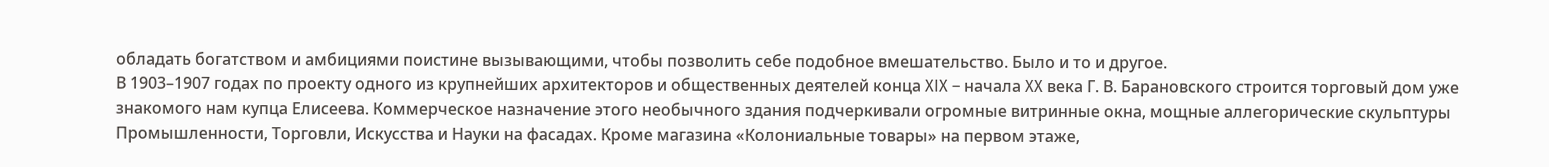обладать богатством и амбициями поистине вызывающими, чтобы позволить себе подобное вмешательство. Было и то и другое.
В 1903–1907 годах по проекту одного из крупнейших архитекторов и общественных деятелей конца XIX – начала XX века Г. В. Барановского строится торговый дом уже знакомого нам купца Елисеева. Коммерческое назначение этого необычного здания подчеркивали огромные витринные окна, мощные аллегорические скульптуры Промышленности, Торговли, Искусства и Науки на фасадах. Кроме магазина «Колониальные товары» на первом этаже,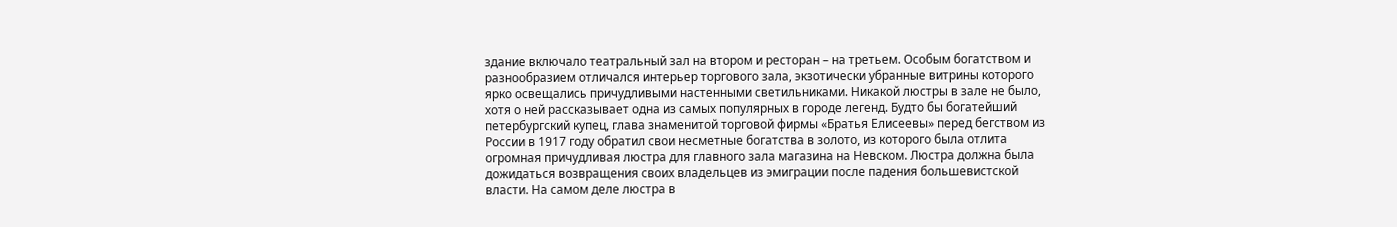здание включало театральный зал на втором и ресторан – на третьем. Особым богатством и разнообразием отличался интерьер торгового зала, экзотически убранные витрины которого ярко освещались причудливыми настенными светильниками. Никакой люстры в зале не было, хотя о ней рассказывает одна из самых популярных в городе легенд. Будто бы богатейший петербургский купец, глава знаменитой торговой фирмы «Братья Елисеевы» перед бегством из России в 1917 году обратил свои несметные богатства в золото, из которого была отлита огромная причудливая люстра для главного зала магазина на Невском. Люстра должна была дожидаться возвращения своих владельцев из эмиграции после падения большевистской власти. На самом деле люстра в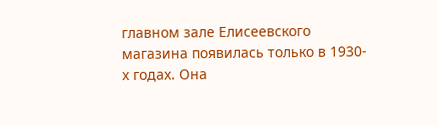главном зале Елисеевского магазина появилась только в 1930-х годах. Она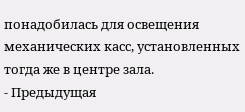понадобилась для освещения механических касс, установленных тогда же в центре зала.
- Предыдущая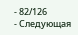- 82/126
- Следующая